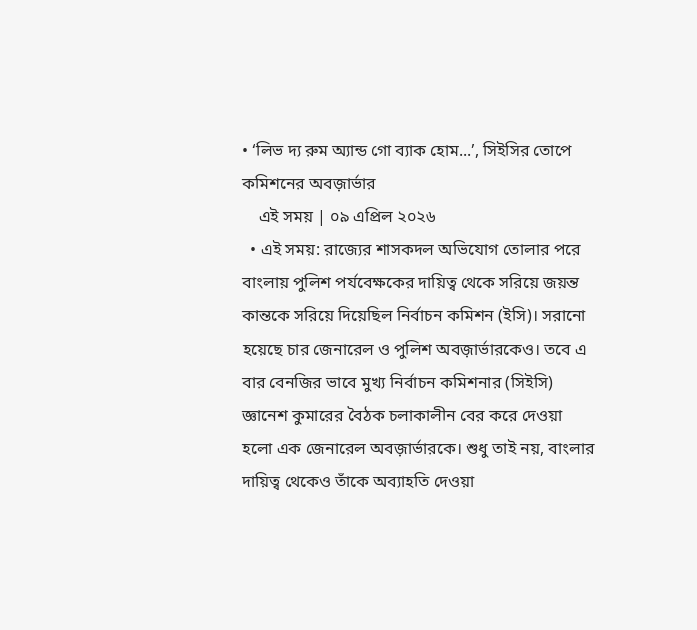• ‘লিভ দ্য রুম অ্যান্ড গো ব্যাক হোম...’, সিইসির তোপে কমিশনের অবজ়ার্ভার
    এই সময় | ০৯ এপ্রিল ২০২৬
  • এই সময়: রাজ্যের শাসকদল অভিযোগ তোলার পরে বাংলায় পুলিশ পর্যবেক্ষকের দায়িত্ব থেকে সরিয়ে জয়ন্ত কান্তকে সরিয়ে দিয়েছিল নির্বাচন কমিশন (ইসি)। সরানো হয়েছে চার জেনারেল ও পুলিশ অবজ়ার্ভারকেও। তবে এ বার বেনজির ভাবে মুখ্য নির্বাচন কমিশনার (সিইসি) জ্ঞানেশ কুমারের বৈঠক চলাকালীন বের করে দেওয়া হলো এক জেনারেল অবজ়ার্ভারকে। শুধু তাই নয়, বাংলার দায়িত্ব থেকেও তাঁকে অব্যাহতি দেওয়া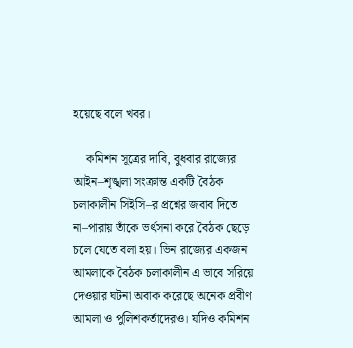হয়েছে বলে খবর।

    কমিশন সূত্রের দাবি, বুধবার রাজ্যের আইন–শৃঙ্খলা সংক্রান্ত একটি বৈঠক চলাকালীন সিইসি–র প্রশ্নের জবাব দিতে না–পারায় তাঁকে ভর্ৎসনা করে বৈঠক ছেড়ে চলে যেতে বলা হয়। ভিন রাজ্যের একজন আমলাকে বৈঠক চলাকালীন এ ভাবে সরিয়ে দেওয়ার ঘটনা অবাক করেছে অনেক প্রবীণ আমলা ও পুলিশকর্তাদেরও। যদিও কমিশন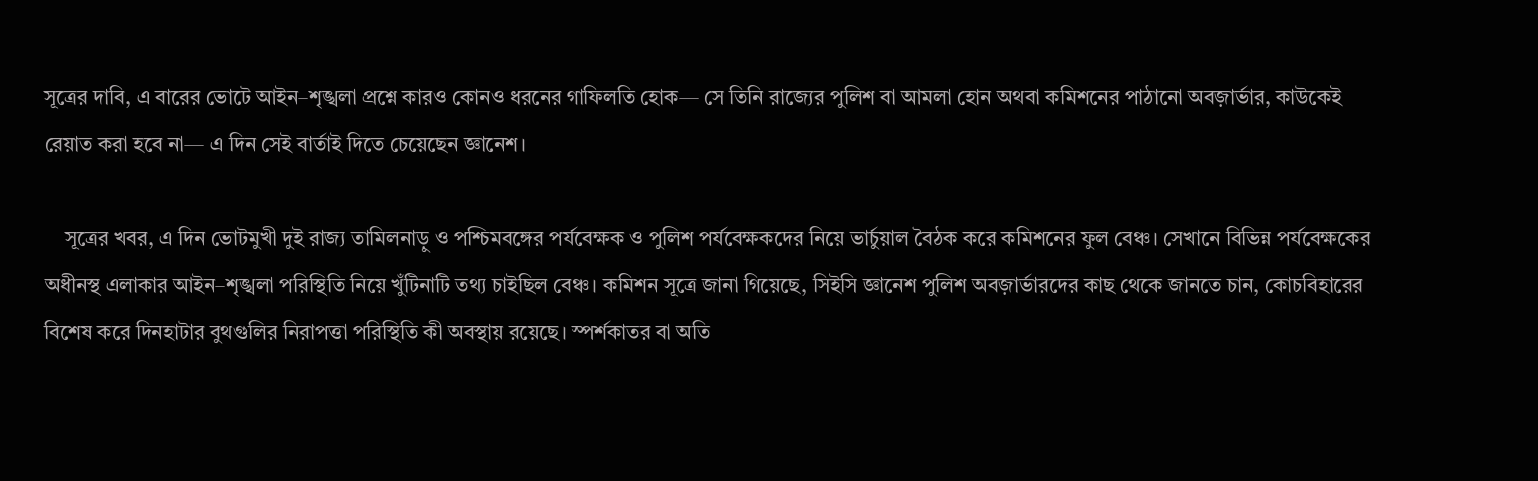সূত্রের দাবি, এ বারের ভোটে আইন–শৃঙ্খলা প্রশ্নে কারও কোনও ধরনের গাফিলতি হোক— সে তিনি রাজ্যের পুলিশ বা আমলা হোন অথবা কমিশনের পাঠানো অবজ়ার্ভার, কাউকেই রেয়াত করা হবে না— এ দিন সেই বার্তাই দিতে চেয়েছেন জ্ঞানেশ।

    সূত্রের খবর, এ দিন ভোটমুখী দুই রাজ্য তামিলনাড়ু ও পশ্চিমবঙ্গের পর্যবেক্ষক ও পুলিশ পর্যবেক্ষকদের নিয়ে ভার্চুয়াল বৈঠক করে কমিশনের ফুল বেঞ্চ। সেখানে বিভিন্ন পর্যবেক্ষকের অধীনস্থ এলাকার আইন–শৃঙ্খলা পরিস্থিতি নিয়ে খুঁটিনাটি তথ্য চাইছিল বেঞ্চ। কমিশন সূত্রে জানা গিয়েছে, সিইসি জ্ঞানেশ পুলিশ অবজ়ার্ভারদের কাছ থেকে জানতে চান, কোচবিহারের বিশেষ করে দিনহাটার বুথগুলির নিরাপত্তা পরিস্থিতি কী অবস্থায় রয়েছে। স্পর্শকাতর বা অতি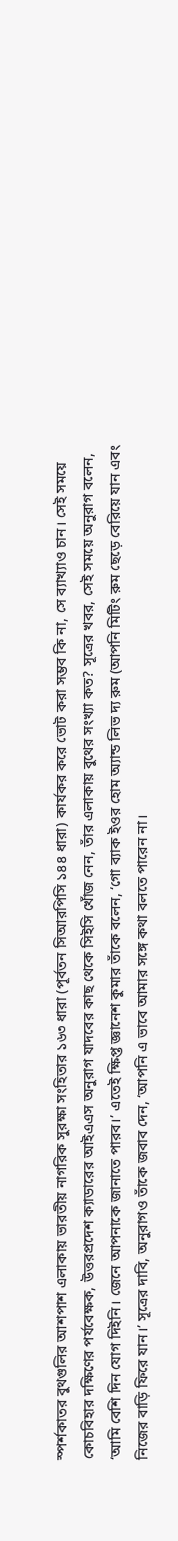স্পর্শকাতর বুথগুলির আশপাশ এলাকায় ভারতীয় নাগরিক সুরক্ষা সংহিতার ১৬৩ ধারা (পূর্বতন সিআরপিসি ১৪৪ ধারা) কার্যকর করে ভোট করা সম্ভব কি না, সে ব্যাখ্যাও চান। সেই সময়ে কোচবিহার দক্ষিণের পর্যবেক্ষক, উত্তরপ্রদেশ ক্যাডারের আইএএস অনুরাগ যাদবের কাছ থেকে সিইসি খোঁজ নেন, তাঁর এলাকায় বুথের সংখ্যা কত? সূত্রের খবর, সেই সময়ে অনুরাগ বলেন, ‘আমি বেশি দিন যোগ দিইনি। জেনে আপনাকে জানাতে পারব।’ এতেই ক্ষিপ্ত জ্ঞানেশ কুমার তাঁকে বলেন, ‘গো ব্যাক ইওর হোম অ্যান্ড লিভ দ্য রুম (আপনি মিটিং রুম ছেড়ে বেরিয়ে যান এবং নিজের বাড়ি ফিরে যান।’ সূত্রের দাবি, অনুরাগও তাঁকে জবাব দেন, ‘আপনি এ ভাবে আমার সঙ্গে কথা বলতে পারেন না।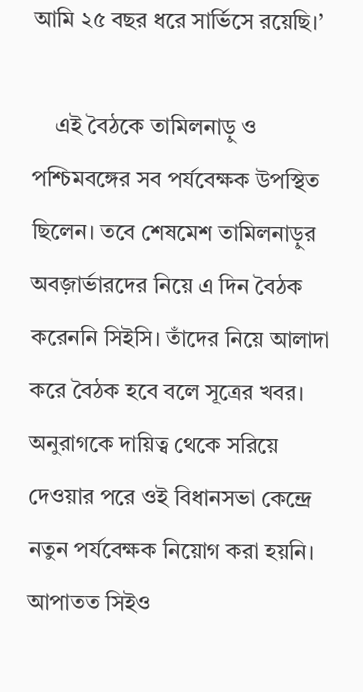আমি ২৫ বছর ধরে সার্ভিসে রয়েছি।’

    এই বৈঠকে তামিলনাড়ু ও পশ্চিমবঙ্গের সব পর্যবেক্ষক উপস্থিত ছিলেন। তবে শেষমেশ তামিলনাড়ুর অবজ়ার্ভারদের নিয়ে এ দিন বৈঠক করেননি সিইসি। তাঁদের নিয়ে আলাদা করে বৈঠক হবে বলে সূত্রের খবর। অনুরাগকে দায়িত্ব থেকে সরিয়ে দেওয়ার পরে ওই বিধানসভা কেন্দ্রে নতুন পর্যবেক্ষক নিয়োগ করা হয়নি। আপাতত সিইও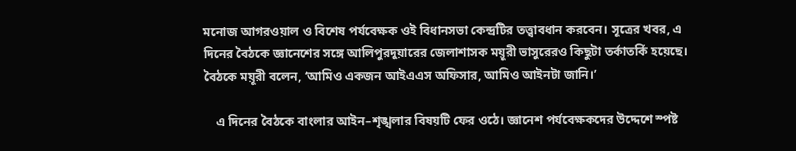মনোজ আগরওয়াল ও বিশেষ পর্যবেক্ষক ওই বিধানসভা কেন্দ্রটির তত্ত্বাবধান‍ করবেন। সূত্রের খবর, এ দিনের বৈঠকে জ্ঞানেশের সঙ্গে আলিপুরদুয়ারের জেলাশাসক ময়ূরী ভাসুরেরও কিছুটা তর্কাতর্কি হয়েছে। বৈঠকে ময়ূরী বলেন, ‘আমিও একজন আইএএস অফিসার, আমিও আইনটা জানি।’

    এ দিনের বৈঠকে বাংলার আইন–শৃঙ্খলার বিষয়টি ফের ওঠে। জ্ঞানেশ পর্যবেক্ষকদের উদ্দেশে স্পষ্ট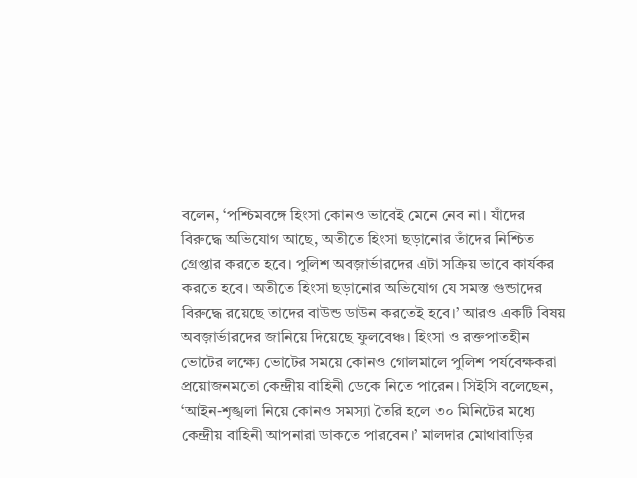বলেন, ‘পশ্চিমবঙ্গে হিংসা কোনও ভাবেই মেনে নেব না। যাঁদের বিরুদ্ধে অভিযোগ আছে, অতীতে হিংসা ছড়ানোর তাঁদের নিশ্চিত গ্রেপ্তার করতে হবে। পুলিশ অবজ়ার্ভারদের এটা সক্রিয় ভাবে কার্যকর করতে হবে। অতীতে হিংসা ছড়ানোর অভিযোগ যে সমস্ত গুন্ডাদের বিরুদ্ধে রয়েছে তাদের বাউন্ড ডাউন করতেই হবে।’ আরও একটি বিষয় অবজ়ার্ভারদের জানিয়ে দিয়েছে ফুলবেঞ্চ। হিংসা ও রক্তপাতহীন ভোটের লক্ষ্যে ভোটের সময়ে কোনও গোলমালে পুলিশ পর্যবেক্ষকরা প্রয়োজনমতো কেন্দ্রীয় বাহিনী ডেকে নিতে পারেন। সিইসি বলেছেন, ‘আইন-শৃঙ্খলা নিয়ে কোনও সমস্যা তৈরি হলে ৩০ মিনিটের মধ্যে কেন্দ্রীয় বাহিনী আপনারা ডাকতে পারবেন।’ মালদার মোথাবাড়ির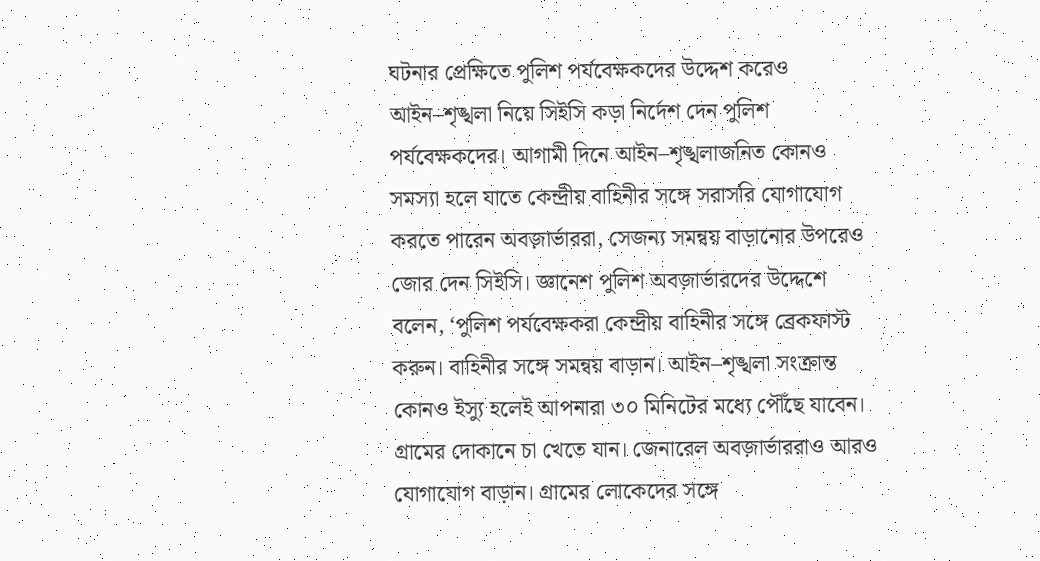ঘটনার প্রেক্ষিতে পুলিশ পর্যবেক্ষকদের উদ্দেশ করেও আইন–শৃঙ্খলা নিয়ে সিইসি কড়া নির্দেশ দেন পুলিশ পর্যবেক্ষকদের। আগামী দিনে আইন–শৃঙ্খলাজনিত কোনও সমস্যা হলে যাতে কেন্দ্রীয় বাহিনীর সঙ্গে সরাসরি যোগাযোগ করতে পারেন অবজ়ার্ভাররা, সেজন্য সমন্বয় বাড়ানোর উপরেও জোর দেন সিইসি। জ্ঞানেশ পুলিশ অবজ়ার্ভারদের উদ্দেশে বলেন, ‘পুলিশ পর্যবেক্ষকরা কেন্দ্রীয় বাহিনীর সঙ্গে ব্রেকফাস্ট করুন। বাহিনীর সঙ্গে সমন্বয় বাড়ান। আইন–শৃঙ্খলা সংক্রান্ত কোনও ইস্যু হলেই আপনারা ৩০ মিনিটের মধ্যে পৌঁছে যাবেন। গ্রামের দোকানে চা খেতে যান। জেনারেল অবজ়ার্ভাররাও আরও যোগাযোগ বাড়ান। গ্রামের লোকেদের সঙ্গে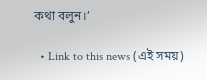কথা বলুন।’

  • Link to this news (এই সময়)